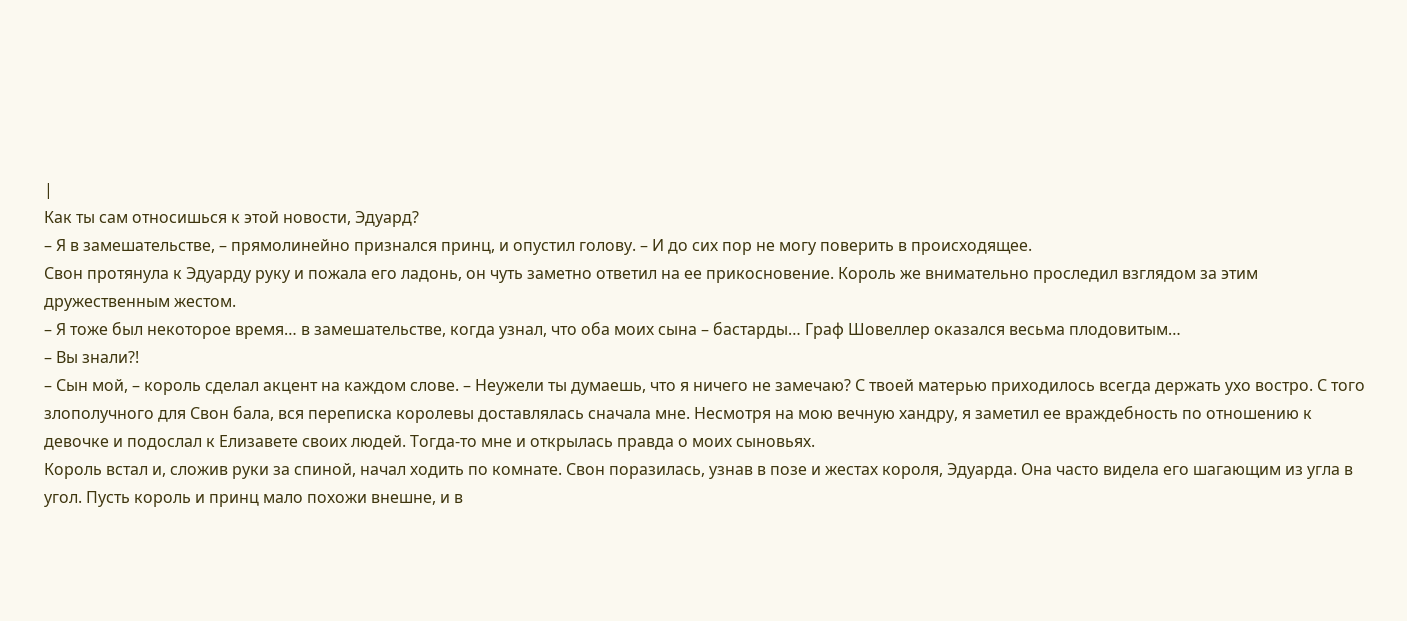|
Как ты сам относишься к этой новости, Эдуард?
– Я в замешательстве, – прямолинейно признался принц, и опустил голову. – И до сих пор не могу поверить в происходящее.
Свон протянула к Эдуарду руку и пожала его ладонь, он чуть заметно ответил на ее прикосновение. Король же внимательно проследил взглядом за этим дружественным жестом.
– Я тоже был некоторое время… в замешательстве, когда узнал, что оба моих сына – бастарды… Граф Шовеллер оказался весьма плодовитым…
– Вы знали?!
– Сын мой, – король сделал акцент на каждом слове. – Неужели ты думаешь, что я ничего не замечаю? С твоей матерью приходилось всегда держать ухо востро. С того злополучного для Свон бала, вся переписка королевы доставлялась сначала мне. Несмотря на мою вечную хандру, я заметил ее враждебность по отношению к девочке и подослал к Елизавете своих людей. Тогда-то мне и открылась правда о моих сыновьях.
Король встал и, сложив руки за спиной, начал ходить по комнате. Свон поразилась, узнав в позе и жестах короля, Эдуарда. Она часто видела его шагающим из угла в угол. Пусть король и принц мало похожи внешне, и в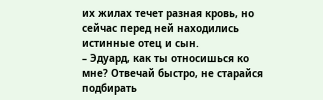их жилах течет разная кровь, но сейчас перед ней находились истинные отец и сын.
– Эдуард, как ты относишься ко мне? Отвечай быстро, не старайся подбирать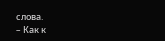слова.
– Как к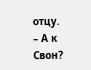отцу.
– А к Свон?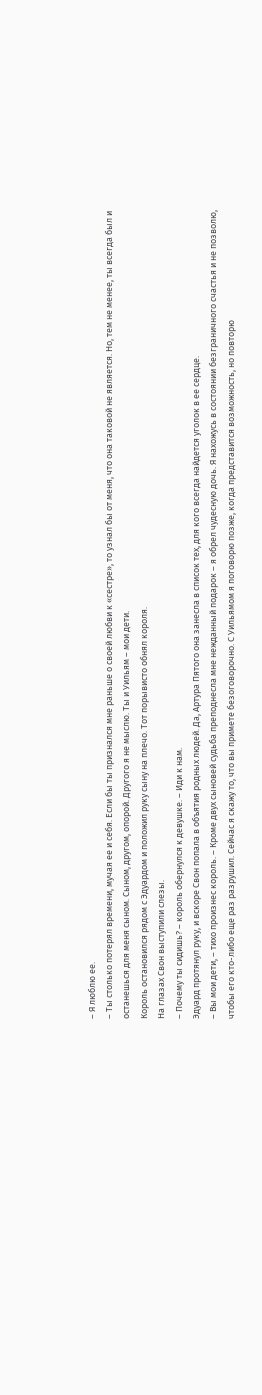– Я люблю ее.
– Ты столько потерял времени, мучая ее и себя. Если бы ты признался мне раньше о своей любви к «сестре», то узнал бы от меня, что она таковой не является. Но, тем не менее, ты всегда был и останешься для меня сыном. Сыном, другом, опорой. Другого я не мыслю. Ты и Уильям – мои дети.
Король остановился рядом с Эдуардом и положил руку сыну на плечо. Тот порывисто обнял короля.
На глазах Свон выступили слезы.
– Почему ты сидишь? – король обернулся к девушке. – Иди к нам.
Эдуард протянул руку, и вскоре Свон попала в объятия родных людей. Да, Артура Пятого она занесла в список тех, для кого всегда найдется уголок в ее сердце.
– Вы мои дети, – тихо произнес король. – Кроме двух сыновей судьба преподнесла мне нежданный подарок – я обрел чудесную дочь. Я нахожусь в состоянии безграничного счастья и не позволю, чтобы его кто-либо еще раз разрушил. Сейчас я скажу то, что вы примете безоговорочно. С Уильямом я поговорю позже, когда представится возможность, но повторю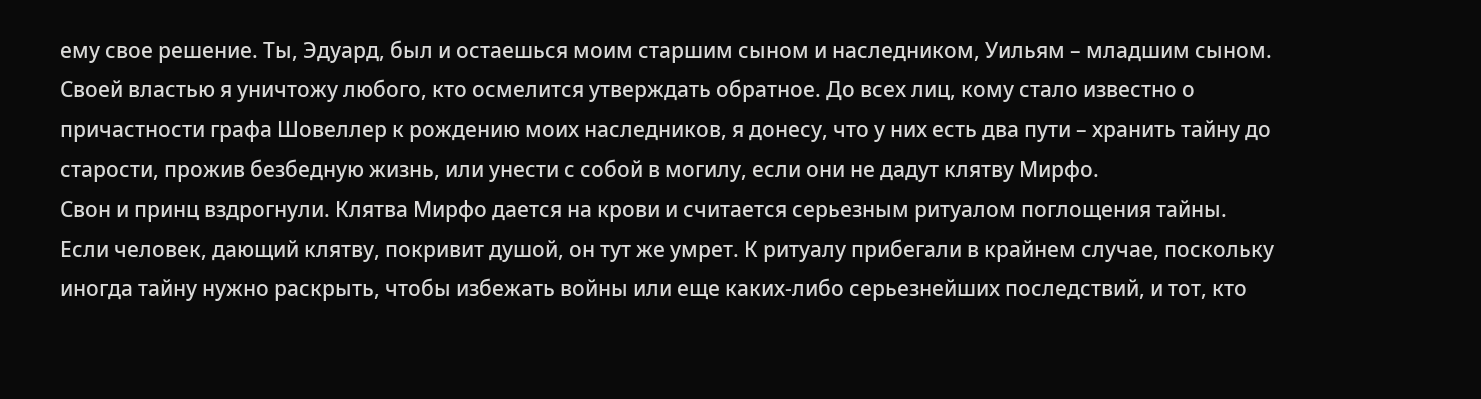ему свое решение. Ты, Эдуард, был и остаешься моим старшим сыном и наследником, Уильям – младшим сыном. Своей властью я уничтожу любого, кто осмелится утверждать обратное. До всех лиц, кому стало известно о причастности графа Шовеллер к рождению моих наследников, я донесу, что у них есть два пути – хранить тайну до старости, прожив безбедную жизнь, или унести с собой в могилу, если они не дадут клятву Мирфо.
Свон и принц вздрогнули. Клятва Мирфо дается на крови и считается серьезным ритуалом поглощения тайны. Если человек, дающий клятву, покривит душой, он тут же умрет. К ритуалу прибегали в крайнем случае, поскольку иногда тайну нужно раскрыть, чтобы избежать войны или еще каких-либо серьезнейших последствий, и тот, кто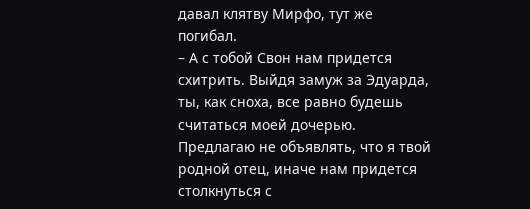давал клятву Мирфо, тут же погибал.
– А с тобой Свон нам придется схитрить. Выйдя замуж за Эдуарда, ты, как сноха, все равно будешь считаться моей дочерью. Предлагаю не объявлять, что я твой родной отец, иначе нам придется столкнуться с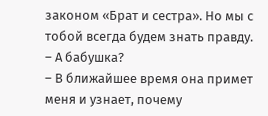законом «Брат и сестра». Но мы с тобой всегда будем знать правду.
– А бабушка?
– В ближайшее время она примет меня и узнает, почему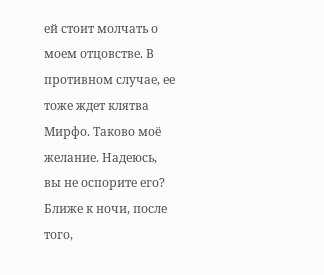ей стоит молчать о моем отцовстве. В противном случае, ее тоже ждет клятва Мирфо. Таково моё желание. Надеюсь, вы не оспорите его?
Ближе к ночи, после того,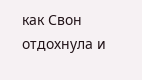как Свон отдохнула и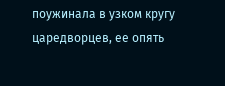поужинала в узком кругу царедворцев, ее опять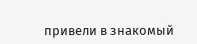привели в знакомый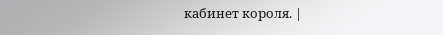кабинет короля. |